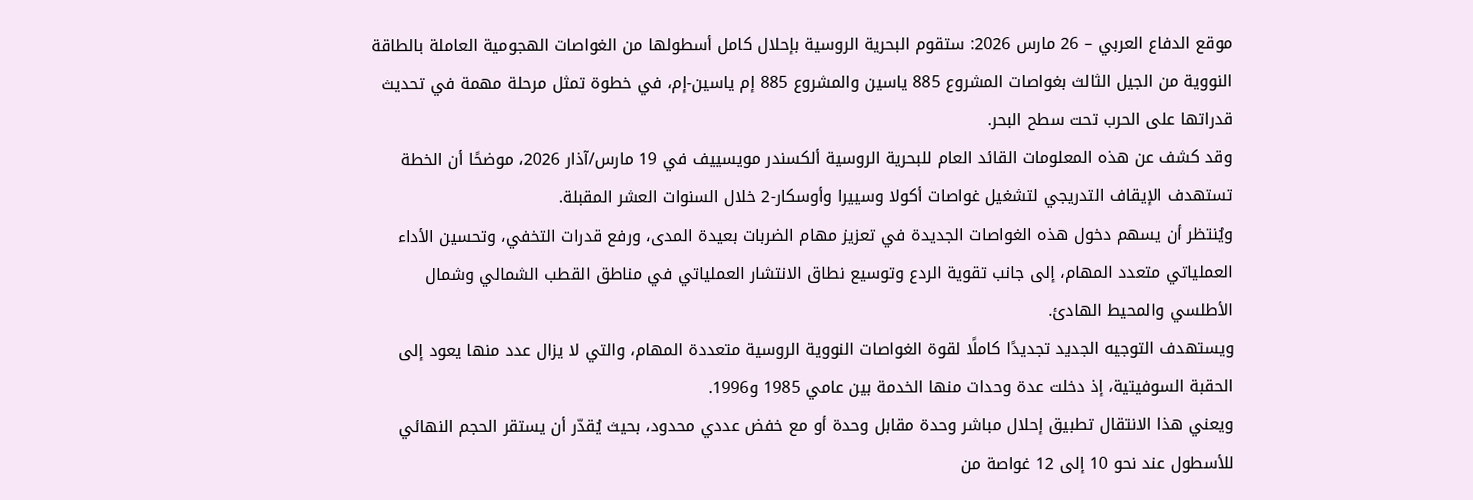موقع الدفاع العربي – 26 مارس 2026: ستقوم البحرية الروسية بإحلال كامل أسطولها من الغواصات الهجومية العاملة بالطاقة النووية من الجيل الثالث بغواصات المشروع 885 ياسين والمشروع 885 إم ياسين-إم، في خطوة تمثل مرحلة مهمة في تحديث قدراتها على الحرب تحت سطح البحر.
وقد كشف عن هذه المعلومات القائد العام للبحرية الروسية ألكسندر مويسييف في 19 مارس/آذار 2026، موضحًا أن الخطة تستهدف الإيقاف التدريجي لتشغيل غواصات أكولا وسييرا وأوسكار-2 خلال السنوات العشر المقبلة.
ويُنتظر أن يسهم دخول هذه الغواصات الجديدة في تعزيز مهام الضربات بعيدة المدى، ورفع قدرات التخفي، وتحسين الأداء العملياتي متعدد المهام، إلى جانب تقوية الردع وتوسيع نطاق الانتشار العملياتي في مناطق القطب الشمالي وشمال الأطلسي والمحيط الهادئ.
ويستهدف التوجيه الجديد تجديدًا كاملًا لقوة الغواصات النووية الروسية متعددة المهام، والتي لا يزال عدد منها يعود إلى الحقبة السوفيتية، إذ دخلت عدة وحدات منها الخدمة بين عامي 1985 و1996.
ويعني هذا الانتقال تطبيق إحلال مباشر وحدة مقابل وحدة أو مع خفض عددي محدود، بحيث يُقدّر أن يستقر الحجم النهائي للأسطول عند نحو 10 إلى 12 غواصة من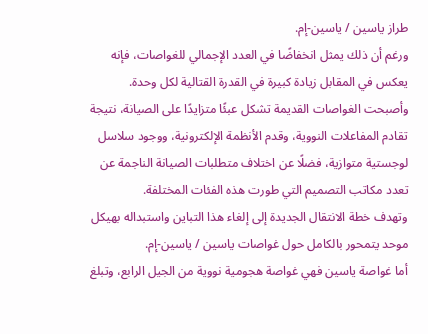طراز ياسين / ياسين-إم.
ورغم أن ذلك يمثل انخفاضًا في العدد الإجمالي للغواصات، فإنه يعكس في المقابل زيادة كبيرة في القدرة القتالية لكل وحدة.
وأصبحت الغواصات القديمة تشكل عبئًا متزايدًا على الصيانة، نتيجة تقادم المفاعلات النووية، وقدم الأنظمة الإلكترونية، ووجود سلاسل لوجستية متوازية، فضلًا عن اختلاف متطلبات الصيانة الناجمة عن تعدد مكاتب التصميم التي طورت هذه الفئات المختلفة.
وتهدف خطة الانتقال الجديدة إلى إلغاء هذا التباين واستبداله بهيكل موحد يتمحور بالكامل حول غواصات ياسين / ياسين-إم.
أما غواصة ياسين فهي غواصة هجومية نووية من الجيل الرابع، وتبلغ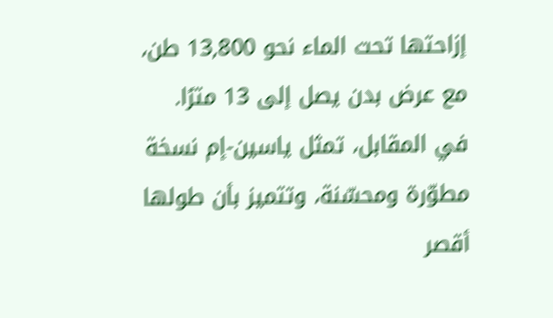إزاحتها تحت الماء نحو 13,800 طن، مع عرض بدن يصل إلى 13 مترًا.
في المقابل، تمثل ياسين-إم نسخة مطوّرة ومحسّنة، وتتميز بأن طولها أقصر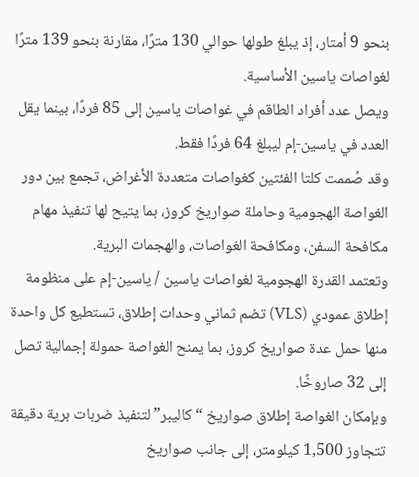بنحو 9 أمتار، إذ يبلغ طولها حوالي 130 مترًا، مقارنة بنحو 139 مترًا لغواصات ياسين الأساسية.
ويصل عدد أفراد الطاقم في غواصات ياسين إلى 85 فردًا، بينما يقل العدد في ياسين-إم ليبلغ 64 فردًا فقط.
وقد صُممت كلتا الفئتين كغواصات متعددة الأغراض، تجمع بين دور الغواصة الهجومية وحاملة صواريخ كروز، بما يتيح لها تنفيذ مهام مكافحة السفن، ومكافحة الغواصات، والهجمات البرية.
وتعتمد القدرة الهجومية لغواصات ياسين / ياسين-إم على منظومة إطلاق عمودي (VLS) تضم ثماني وحدات إطلاق، تستطيع كل واحدة منها حمل عدة صواريخ كروز، بما يمنح الغواصة حمولة إجمالية تصل إلى 32 صاروخًا.
وبإمكان الغواصة إطلاق صواريخ “كاليبر” لتنفيذ ضربات برية دقيقة تتجاوز 1,500 كيلومتر، إلى جانب صواريخ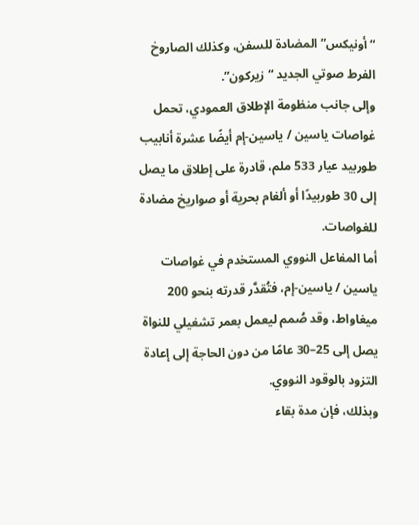“أونيكس” المضادة للسفن، وكذلك الصاروخ الفرط صوتي الجديد “زيركون”.
وإلى جانب منظومة الإطلاق العمودي، تحمل غواصات ياسين / ياسين-إم أيضًا عشرة أنابيب طوربيد عيار 533 ملم، قادرة على إطلاق ما يصل إلى 30 طوربيدًا أو ألغام بحرية أو صواريخ مضادة للغواصات.
أما المفاعل النووي المستخدم في غواصات ياسين / ياسين-إم، فتُقدَّر قدرته بنحو 200 ميغاواط، وقد صُمم ليعمل بعمر تشغيلي للنواة يصل إلى 25–30 عامًا من دون الحاجة إلى إعادة التزود بالوقود النووي.
وبذلك، فإن مدة بقاء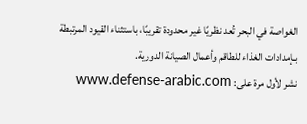الغواصة في البحر تُعد نظريًا غير محدودة تقريبًا، باستثناء القيود المرتبطة بـإمدادات الغذاء للطاقم وأعمال الصيانة الدورية.
نشر لأول مرة على: www.defense-arabic.com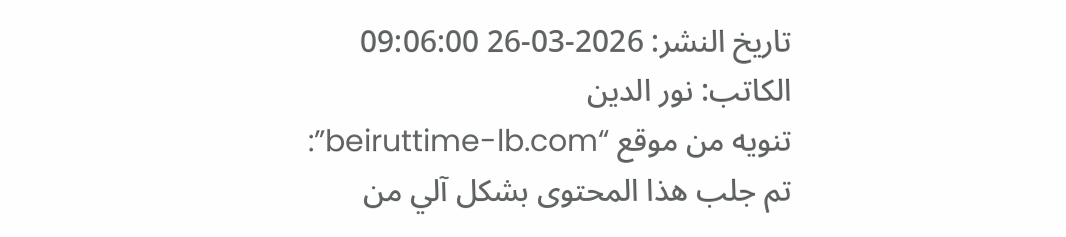تاريخ النشر: 2026-03-26 09:06:00
الكاتب: نور الدين
تنويه من موقع “beiruttime-lb.com”:
تم جلب هذا المحتوى بشكل آلي من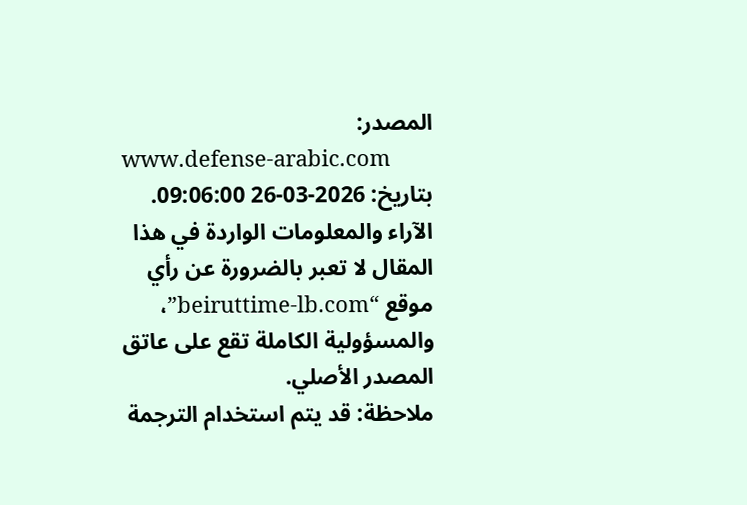المصدر:
www.defense-arabic.com
بتاريخ: 2026-03-26 09:06:00.
الآراء والمعلومات الواردة في هذا المقال لا تعبر بالضرورة عن رأي موقع “beiruttime-lb.com”، والمسؤولية الكاملة تقع على عاتق المصدر الأصلي.
ملاحظة: قد يتم استخدام الترجمة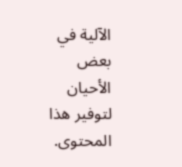الآلية في بعض الأحيان لتوفير هذا المحتوى.